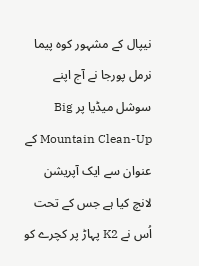نیپال کے مشہور کوہ پیما نرمل پورجا نے آج اپنے سوشل میڈیا پر Big Mountain Clean-Up کے عنوان سے ایک آپریشن لانچ کیا ہے جس کے تحت اُس نے K2 پہاڑ پر کچرے کو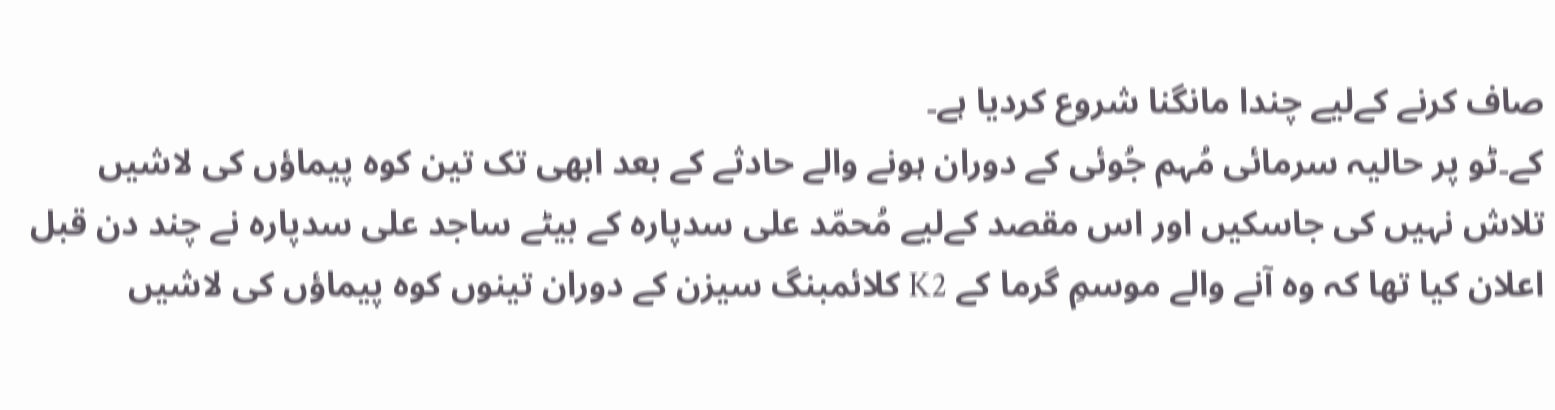صاف کرنے کےلیے چندا مانگنا شروع کردیا ہے۔
کے۔ٹو پر حالیہ سرمائی مُہم جُوئی کے دوران ہونے والے حادثے کے بعد ابھی تک تین کوہ پیماؤں کی لاشیں تلاش نہیں کی جاسکیں اور اس مقصد کےلیے مُحمّد علی سدپارہ کے بیٹے ساجد علی سدپارہ نے چند دن قبل اعلان کیا تھا کہ وہ آنے والے موسمِ گرما کے K2 کلائمبنگ سیزن کے دوران تینوں کوہ پیماؤں کی لاشیں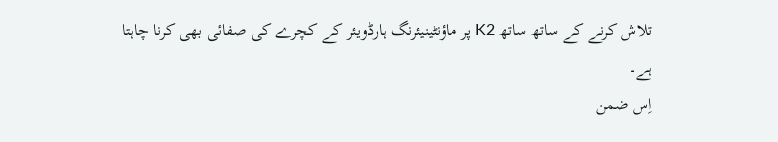تلاش کرنے کے ساتھ ساتھ K2 پر ماؤنٹینیئرنگ ہارڈویئر کے کچرے کی صفائی بھی کرنا چاہتا ہے۔
اِس ضمن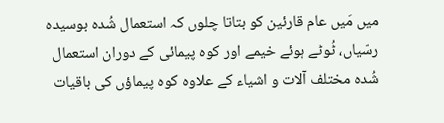میں مَیں عام قارئین کو بتاتا چلوں کہ استعمال شُدہ بوسیدہ رسّیاں، ٹُوٹے ہوئے خیمے اور کوہ پیمائی کے دوران استعمال شُدہ مختلف آلات و اشیاء کے علاوہ کوہ پیماؤں کی باقیات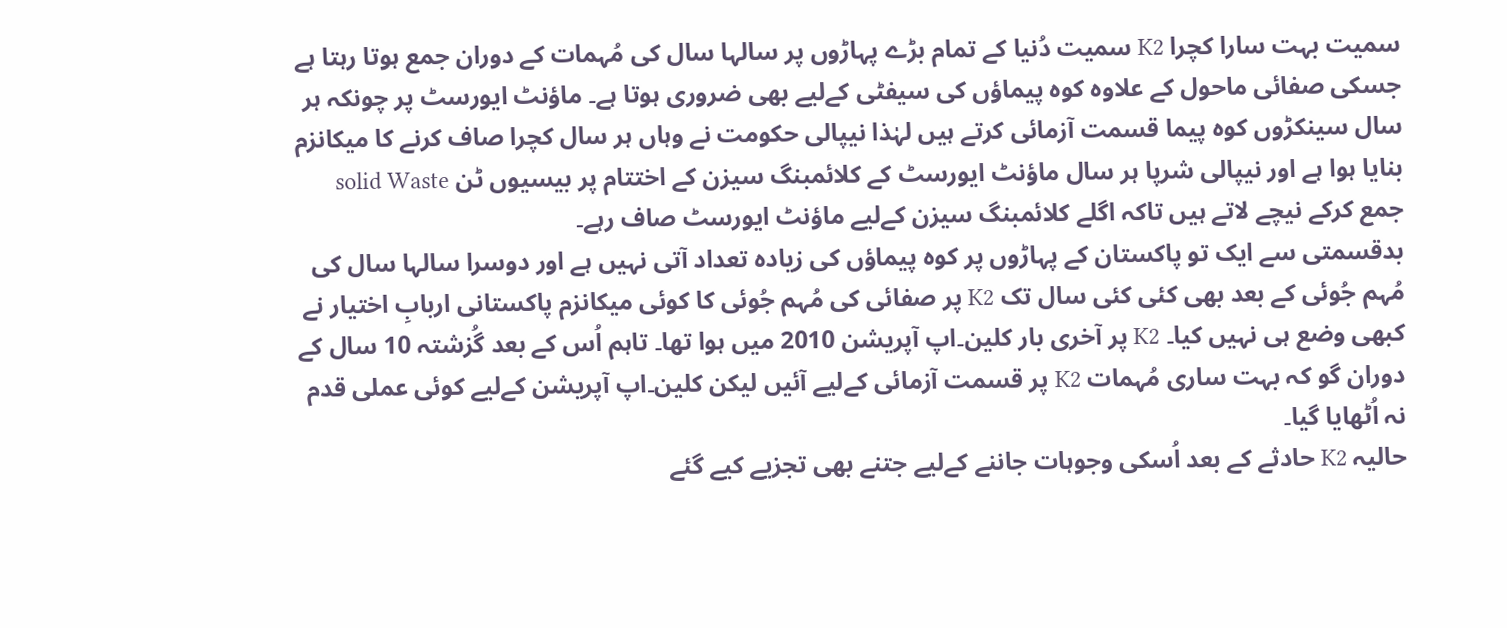سمیت بہت سارا کچرا K2 سمیت دُنیا کے تمام بڑے پہاڑوں پر سالہا سال کی مُہمات کے دوران جمع ہوتا رہتا ہے جسکی صفائی ماحول کے علاوہ کوہ پیماؤں کی سیفٹی کےلیے بھی ضروری ہوتا ہے۔ ماؤنٹ ایورسٹ پر چونکہ ہر سال سینکڑوں کوہ پیما قسمت آزمائی کرتے ہیں لہٰذا نیپالی حکومت نے وہاں ہر سال کچرا صاف کرنے کا میکانزم بنایا ہوا ہے اور نیپالی شرپا ہر سال ماؤنٹ ایورسٹ کے کلائمبنگ سیزن کے اختتام پر بیسیوں ٹن solid Waste جمع کرکے نیچے لاتے ہیں تاکہ اگلے کلائمبنگ سیزن کےلیے ماؤنٹ ایورسٹ صاف رہے۔
بدقسمتی سے ایک تو پاکستان کے پہاڑوں پر کوہ پیماؤں کی زیادہ تعداد آتی نہیں ہے اور دوسرا سالہا سال کی مُہم جُوئی کے بعد بھی کئی کئی سال تک K2 پر صفائی کی مُہم جُوئی کا کوئی میکانزم پاکستانی اربابِ اختیار نے کبھی وضع ہی نہیں کیا۔ K2 پر آخری بار کلین۔اپ آپریشن 2010 میں ہوا تھا۔ تاہم اُس کے بعد گُزشتہ 10 سال کے دوران گو کہ بہت ساری مُہمات K2 پر قسمت آزمائی کےلیے آئیں لیکن کلین۔اپ آپریشن کےلیے کوئی عملی قدم نہ اُٹھایا گیا۔
حالیہ K2 حادثے کے بعد اُسکی وجوہات جاننے کےلیے جتنے بھی تجزیے کیے گئے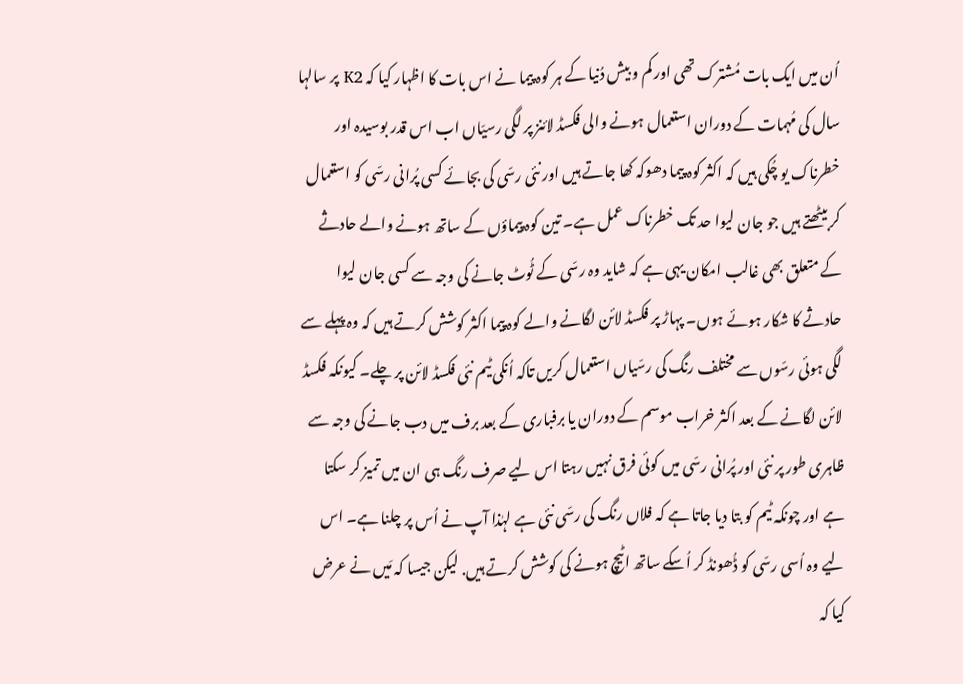اُن میں ایک بات مُشترک تھی اور کم و بیش دُنیا کے ہر کوہ پیما نے اس بات کا اظہار کیا کہ K2 پر سالہا سال کی مُہمات کے دوران استعمال ہونے والی فکسڈ لائنز پر لگی رسیّاں اب اس قدر بوسیدہ اور خطرناک یو چُکی ہیں کہ اکثر کوہ پیما دھوکہ کھا جاتے ہیں اور نئی رسّی کی بجائے کسی پُرانی رسّی کو استعمال کر بیٹھتے ہیں جو جان لیوا حد تک خطرناک عمل ہے۔ تین کوہ پیماؤں کے ساتھ ہونے والے حادثے کے متعلق بھی غالب امکان یہی ہے کہ شاید وہ رسّی کے ٹُوٹ جانے کی وجہ سے کسی جان لیوا حادثے کا شکار ہوئے ہوں۔ پہاڑ پر فکسڈ لائن لگانے والے کوہ پیما اکثر کوشش کرتے ہیں کہ وہ پہلے سے لگی ہوئی رسّوں سے مختلف رنگ کی رسّیاں استعمال کریں تاکہ اُنکی ٹیم نئی فکسڈ لائن پر چلے۔ کیونکہ فکسڈ لائن لگانے کے بعد اکثر خراب موسم کے دوران یا برفباری کے بعد برف میں دب جانے کی وجہ سے ظاہری طور پر نئی اور پُرانی رسّی میں کوئی فرق نہیں رہتا اس لیے صرف رنگ ہی ان میں تمیز کر سکتا ہے اور چونکہ ٹیم کو بتا دیا جاتا ہے کہ فلاں رنگ کی رسّی نئی ہے لہٰذا آپ نے اُس پر چلنا ہے۔ اس لیے وہ اُسی رسّی کو ڈُھونڈ کر اُسکے ساتھ اٹیچ ہونے کی کوشش کرتے ہیں. لیکن جیسا کہ مَیں نے عرض کیا کہ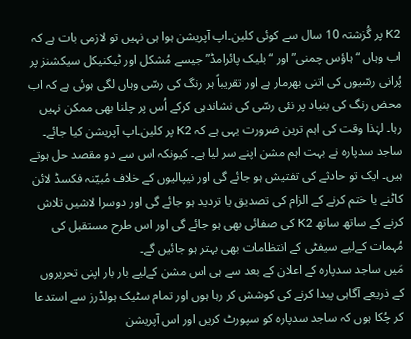K2 پر گُزشتہ 10 سال سے کوئی کلین۔اپ آپریشن ہوا ہی نہیں تو لازمی بات ہے کہ اب وہاں “ہاؤس چمنی” اور “بلیک پائرامڈ” جیسے مُشکل اور ٹیکنیکل سیکشنز پر پُرانی رسّیوں کی اتنی بھرمار ہے اور تقریباً ہر رنگ کی رسّی وہاں لگی ہوئی ہے کہ اب محض رنگ کی بنیاد پر نئی رسّی کی نشاندہی کرکے اُس پر چلنا بھی ممکن نہیں رہا۔ لہٰذا وقت کی اہم ترین ضرورت یہی ہے کہ K2 پر کلین۔اپ آپریشن کیا جائے۔ ساجد سدپارہ نے بہت اہم مشن اپنے سر لیا ہے۔ کیونکہ اس سے دو مقصد حل ہوتے ہیں۔ ایک تو حادثے کی تفتیش ہو جائے گی اور نیپالیوں کے خلاف مُبیّنہ فکسڈ لائن کاٹنے یا ختم کرنے کے الزام کی تصدیق یا تردید ہو جائے گی اور دوسرا لاشیں تلاش کرنے کے ساتھ ساتھ K2 کی صفائی بھی ہو جائے گی اور اس طرح مستقبل کی مُہمات کےلیے سیفٹی کے انتظامات بھی بہتر ہو جائیں گے۔
مَیں ساجد سدپارہ کے اعلان کے بعد سے ہی اس مشن کےلیے بار بار اپنی تحریروں کے ذریعے آگاہی پیدا کرنے کی کوشش کر رہا ہوں اور تمام سٹیک ہولڈرز سے استدعا کر چُکا ہوں کہ ساجد سدپارہ کو سپورٹ کریں اور اس آپریشن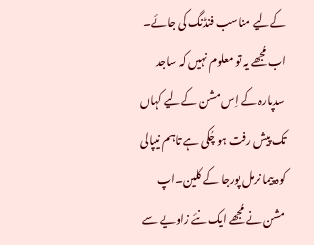کےلیے مناسب فنڈنگ کی جائے۔ اب مُجھے یہ تو معلوم نہیں کہ ساجد سدپارہ کے اِس مشن کےلیے کہاں تک پیش رفت ہو چُکی ہے تاہم نیپالی کوہ پیما نرمل پورجا کے کلین۔اپ مشن نے مُجھے ایک نئے زاویے سے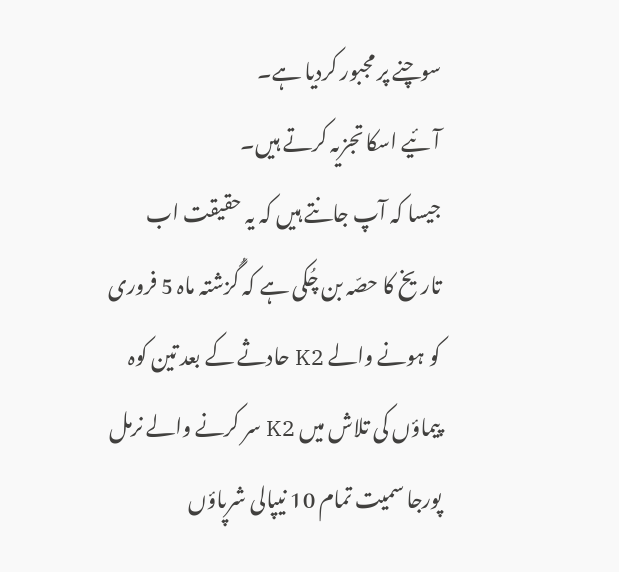سوچنے پر مجبور کردیا ہے۔
آئیے اسکا تجزیہ کرتے ہیں۔
جیسا کہ آپ جانتے ہیں کہ یہ حقیقت اب تاریخ کا حصّہ بن چُکی ہے کہ گُزشتہ ماہ 5 فروری کو ہونے والے K2 حادثے کے بعد تین کوہ پیماؤں کی تلاش میں K2 سر کرنے والے نرمل پورجا سمیت تمام 10 نیپالی شرپاؤں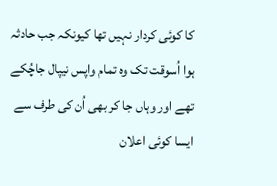کا کوئی کردار نہیں تھا کیونکہ جب حادثہ ہوا اُسوقت تک وہ تمام واپس نیپال جاچُکے تھے اور وہاں جا کر بھی اُن کی طرف سے ایسا کوئی اعلان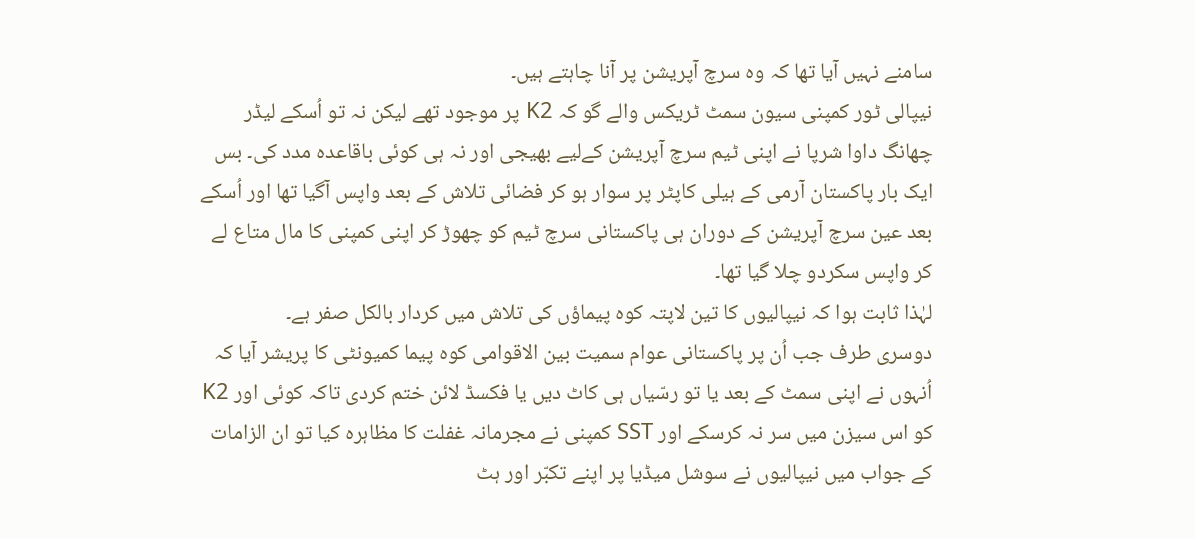سامنے نہیں آیا تھا کہ وہ سرچ آپریشن پر آنا چاہتے ہیں۔
نیپالی ٹور کمپنی سیون سمٹ ٹریکس والے گو کہ K2 پر موجود تھے لیکن نہ تو اُسکے لیڈر چھانگ داوا شرپا نے اپنی ٹیم سرچ آپریشن کےلیے بھیجی اور نہ ہی کوئی باقاعدہ مدد کی۔ بس ایک بار پاکستان آرمی کے ہیلی کاپٹر پر سوار ہو کر فضائی تلاش کے بعد واپس آگیا تھا اور اُسکے بعد عین سرچ آپریشن کے دوران ہی پاکستانی سرچ ٹیم کو چھوڑ کر اپنی کمپنی کا مال متاع لے کر واپس سکردو چلا گیا تھا۔
لہٰذا ثابت ہوا کہ نیپالیوں کا تین لاپتہ کوہ پیماؤں کی تلاش میں کردار بالکل صفر ہے۔
دوسری طرف جب اُن پر پاکستانی عوام سمیت بین الاقوامی کوہ پیما کمیونٹی کا پریشر آیا کہ اُنہوں نے اپنی سمٹ کے بعد یا تو رسّیاں ہی کاٹ دیں یا فکسڈ لائن ختم کردی تاکہ کوئی اور K2 کو اس سیزن میں سر نہ کرسکے اور SST کمپنی نے مجرمانہ غفلت کا مظاہرہ کیا تو ان الزامات کے جواب میں نیپالیوں نے سوشل میڈیا پر اپنے تکبّر اور ہٹ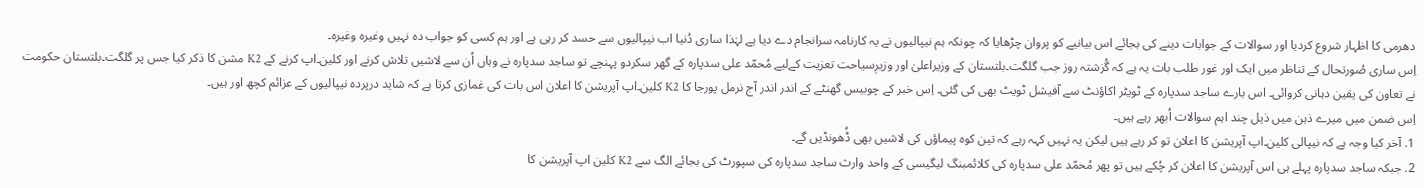دھرمی کا اظہار شروع کردیا اور سوالات کے جوابات دینے کی بجائے اس بیانیے کو پروان چڑھایا کہ چونکہ ہم نیپالیوں نے یہ کارنامہ سرانجام دے دیا ہے لہٰذا ساری دُنیا اب نیپالیوں سے حسد کر رہی ہے اور ہم کسی کو جواب دہ نہیں وغیرہ وغیرہ۔
اِس ساری صُورتحال کے تناظر میں ایک اور غور طلب بات یہ ہے کہ گُزشتہ روز جب گلگت۔بلتستان کے وزیراعلیٰ اور وزیرِسیاحت تعزیت کےلیے مُحمّد علی سدپارہ کے گھر سکردو پہنچے تو ساجد سدپارہ نے وہاں اُن سے لاشیں تلاش کرنے اور کلین۔اپ کرنے کے K2 مشن کا ذکر کیا جس پر گلگت۔بلتستان حکومت نے تعاون کی یقین دہانی کروائی۔ اس بارے ساجد سدپارہ کے ٹویٹر اکاؤنٹ سے آفیشل ٹویٹ بھی کی گئی۔ اِس خبر کے چوبیس گھنٹے کے اندر اندر آج نرمل پورجا کا K2 کلین۔اپ آپریشن کا اعلان اس بات کی غمازی کرتا ہے کہ شاید درپردہ نیپالیوں کے عزائم کچھ اور ہیں۔
اِس ضمن میں میرے ذہن میں ذیل چند اہم سوالات اُبھر رہے ہیں۔
1. آخر کیا وجہ ہے کہ نیپالی کلین۔اپ آپریشن کا اعلان تو کر رہے ہیں لیکن یہ نہیں کہہ رہے کہ تین کوہ پیماؤں کی لاشیں بھی ڈُھونڈیں گے۔
2. جبکہ ساجد سدپارہ پہلے ہی اس آپریشن کا اعلان کر چُکے ہیں تو پھر مُحمّد علی سدپارہ کی کلائمبنگ لیگیسی کے واحد وارث ساجد سدپارہ کی سپورٹ کی بجائے الگ سے K2 کلین اپ آپریشن کا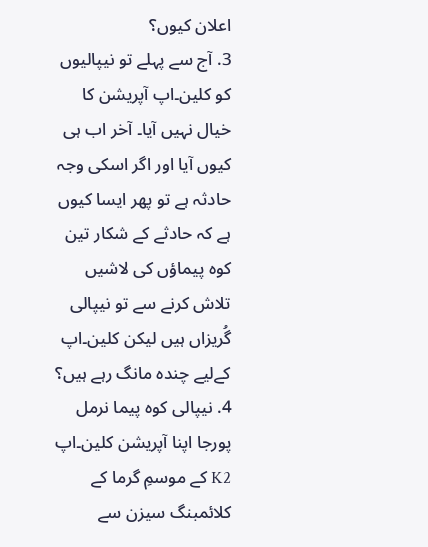اعلان کیوں؟
3. آج سے پہلے تو نیپالیوں کو کلین۔اپ آپریشن کا خیال نہیں آیا۔ آخر اب ہی کیوں آیا اور اگر اسکی وجہ حادثہ ہے تو پھر ایسا کیوں ہے کہ حادثے کے شکار تین کوہ پیماؤں کی لاشیں تلاش کرنے سے تو نیپالی گُریزاں ہیں لیکن کلین۔اپ کےلیے چندہ مانگ رہے ہیں؟
4. نیپالی کوہ پیما نرمل پورجا اپنا آپریشن کلین۔اپ K2 کے موسمِ گرما کے کلائمبنگ سیزن سے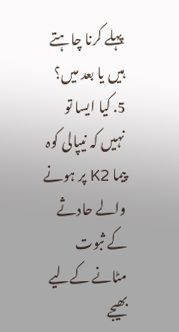پہلے کرنا چاہتے ہیں یا بعد میں؟
5. کیا ایسا تو نہیں کہ نیپالی کوہ پیما K2 پر ہونے والے حادثے کے ثبوت مٹانے کےلیے بھیجے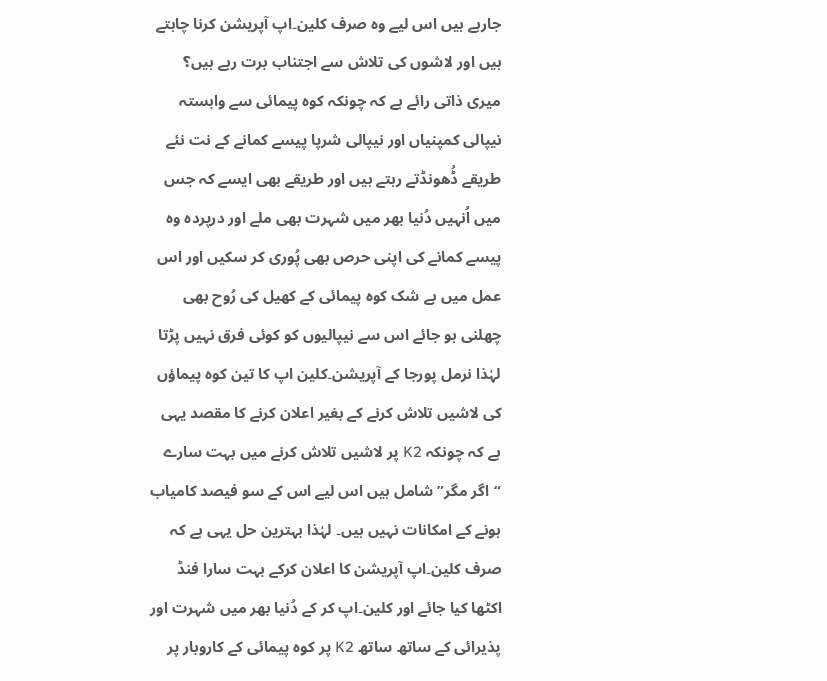جارہے ہیں اس لیے وہ صرف کلین۔اپ آپریشن کرنا چاہتے ہیں اور لاشوں کی تلاش سے اجتناب برت رہے ہیں؟
میری ذاتی رائے ہے کہ چونکہ کوہ پیمائی سے وابستہ نیپالی کمپنیاں اور نیپالی شرپا پیسے کمانے کے نت نئے طریقے ڈُھونڈتے رہتے ہیں اور طریقے بھی ایسے کہ جس میں اُنہیں دُنیا بھر میں شہرت بھی ملے اور درپردہ وہ پیسے کمانے کی اپنی حرص بھی پُوری کر سکیں اور اس عمل میں بے شک کوہ پیمائی کے کھیل کی رُوح بھی چھلنی ہو جائے اس سے نیپالیوں کو کوئی فرق نہیں پڑتا لہٰذا نرمل پورجا کے آپریشن۔کلین اپ کا تین کوہ پیماؤں کی لاشیں تلاش کرنے کے بغیر اعلان کرنے کا مقصد یہی ہے کہ چونکہ K2 پر لاشیں تلاش کرنے میں بہت سارے “اگر مگر” شامل ہیں اس لیے اس کے سو فیصد کامیاب ہونے کے امکانات نہیں ہیں۔ لہٰذا بہترین حل یہی ہے کہ صرف کلین۔اپ آپریشن کا اعلان کرکے بہت سارا فنڈ اکٹھا کیا جائے اور کلین۔اپ کر کے دُنیا بھر میں شہرت اور پذیرائی کے ساتھ ساتھ K2 پر کوہ پیمائی کے کاروبار پر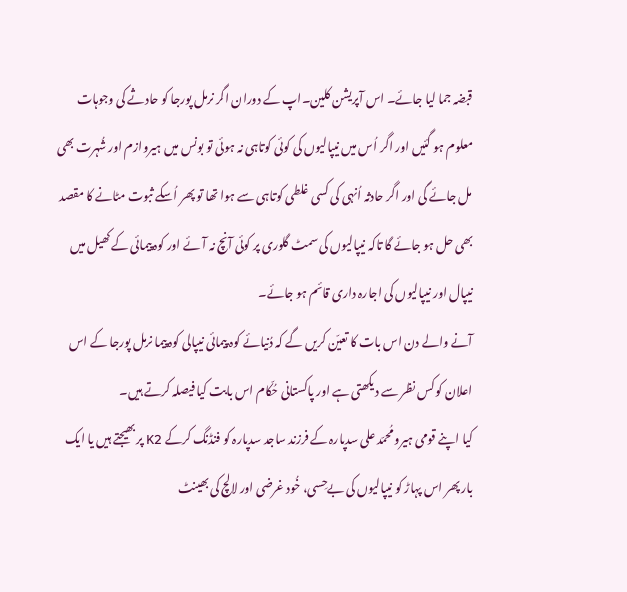قبضہ جما لیا جائے۔ اس آپریشن کلین۔اپ کے دوران اگر نرمل پورجا کو حادثے کی وجوہات معلوم ہو گئیں اور اگر اُس میں نیپالیوں کی کوئی کوتاہی نہ ہوئی تو بونس میں ہیروازم اور شُہرت بھی مل جائے گی اور اگر حادثہ اُنہی کی کسی غلطی کوتاہی سے ہوا تھا تو پھر اُسکے ثبوت مٹانے کا مقصد بھی حل ہو جائے گا تاکہ نیپالیوں کی سمٹ گلوری پر کوئی آنچ نہ آئے اور کوہ پیمائی کے کھیل میں نیپال اور نیپالیوں کی اجارہ داری قائم ہو جائے۔
آنے والے دن اس بات کا تعیّن کریں گے کہ دُنیائے کوہ پیمائی نیپالی کوہ پیما نرمل پورجا کے اس اعلان کو کس نظر سے دیکھتی ہے اور پاکستانی حُکّام اس بابت کیا فیصلہ کرتے ہیں۔
کیا اپنے قومی ہیرو مُحمّد علی سدپارہ کے فرزند ساجد سدپارہ کو فنڈنگ کرکے K2 پر بھیجتے ہیں یا ایک بار پھر اس پہاڑ کو نیپالیوں کی بےحِسی، خُود غرضی اور لالچ کی بھینٹ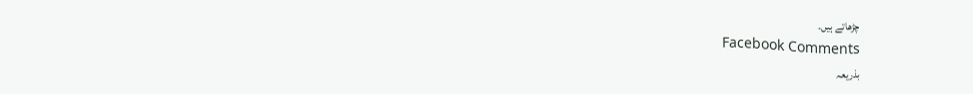چڑھاتے ہیں۔
Facebook Comments
بذریعہ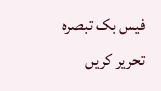فیس بک تبصرہ تحریر کریں